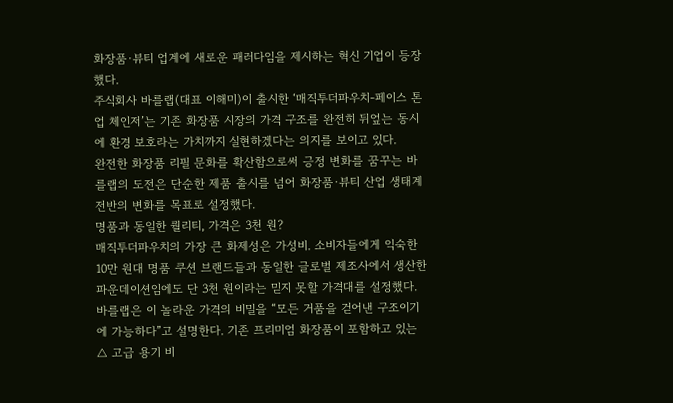화장품·뷰티 업계에 새로운 패러다임을 제시하는 혁신 기업이 등장했다.
주식회사 바를랩(대표 이해미)이 출시한 ‘매직투더파우치-페이스 톤 업 체인저’는 기존 화장품 시장의 가격 구조를 완전히 뒤엎는 동시에 환경 보호라는 가치까지 실현하겠다는 의지를 보이고 있다.
완전한 화장품 리필 문화를 확산함으로써 긍정 변화를 꿈꾸는 바를랩의 도전은 단순한 제품 출시를 넘어 화장품·뷰티 산업 생태계 전반의 변화를 목표로 설정했다.
명품과 동일한 퀄리티, 가격은 3천 원?
매직투더파우치의 가장 큰 화제성은 가성비. 소비자들에게 익숙한 10만 원대 명품 쿠션 브랜드들과 동일한 글로벌 제조사에서 생산한 파운데이션임에도 단 3천 원이라는 믿지 못할 가격대를 설정했다.
바를랩은 이 놀라운 가격의 비밀을 “모든 거품을 걷어낸 구조이기에 가능하다”고 설명한다. 기존 프리미엄 화장품이 포함하고 있는 △ 고급 용기 비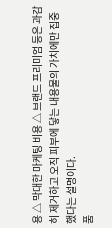용 △ 막대한 마케팅 비용 △ 브랜드 프리미엄 등은 과감히 제거하고 오직 피부에 닿는 내용물의 가치에만 집중했다는 설명이다.
품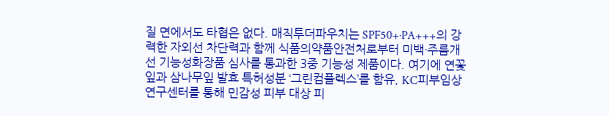질 면에서도 타협은 없다. 매직투더파우치는 SPF50+·PA+++의 강력한 자외선 차단력과 함께 식품의약품안전처로부터 미백·주름개선 기능성화장품 심사를 통과한 3중 기능성 제품이다. 여기에 연꽃잎과 삼나무잎 발효 특허성분 ‘그린컴플렉스’를 함유, KC피부임상연구센터를 통해 민감성 피부 대상 피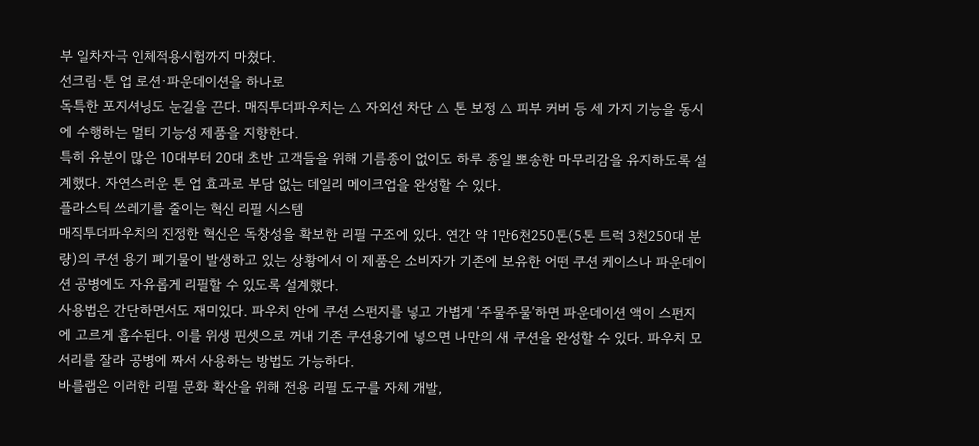부 일차자극 인체적용시험까지 마쳤다.
선크림·톤 업 로션·파운데이션을 하나로
독특한 포지셔닝도 눈길을 끈다. 매직투더파우치는 △ 자외선 차단 △ 톤 보정 △ 피부 커버 등 세 가지 기능을 동시에 수행하는 멀티 기능성 제품을 지향한다.
특히 유분이 많은 10대부터 20대 초반 고객들을 위해 기름종이 없이도 하루 종일 뽀송한 마무리감을 유지하도록 설계했다. 자연스러운 톤 업 효과로 부담 없는 데일리 메이크업을 완성할 수 있다.
플라스틱 쓰레기를 줄이는 혁신 리필 시스템
매직투더파우치의 진정한 혁신은 독창성을 확보한 리필 구조에 있다. 연간 약 1만6천250톤(5톤 트럭 3천250대 분량)의 쿠션 용기 폐기물이 발생하고 있는 상황에서 이 제품은 소비자가 기존에 보유한 어떤 쿠션 케이스나 파운데이션 공병에도 자유롭게 리필할 수 있도록 설계했다.
사용법은 간단하면서도 재미있다. 파우치 안에 쿠션 스펀지를 넣고 가볍게 ‘주물주물’하면 파운데이션 액이 스펀지에 고르게 흡수된다. 이를 위생 핀셋으로 꺼내 기존 쿠션용기에 넣으면 나만의 새 쿠션을 완성할 수 있다. 파우치 모서리를 잘라 공병에 짜서 사용하는 방법도 가능하다.
바를랩은 이러한 리필 문화 확산을 위해 전용 리필 도구를 자체 개발,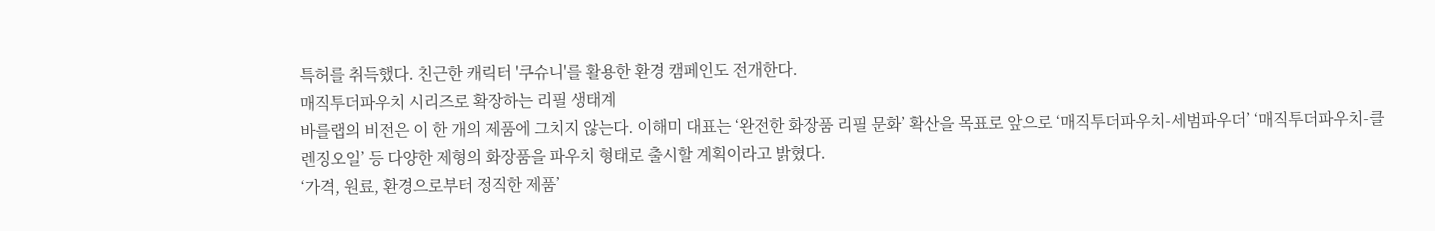특허를 취득했다. 친근한 캐릭터 '쿠슈니'를 활용한 환경 캠페인도 전개한다.
매직투더파우치 시리즈로 확장하는 리필 생태계
바를랩의 비전은 이 한 개의 제품에 그치지 않는다. 이해미 대표는 ‘완전한 화장품 리필 문화’ 확산을 목표로 앞으로 ‘매직투더파우치-세범파우더’ ‘매직투더파우치-클렌징오일’ 등 다양한 제형의 화장품을 파우치 형태로 출시할 계획이라고 밝혔다.
‘가격, 원료, 환경으로부터 정직한 제품’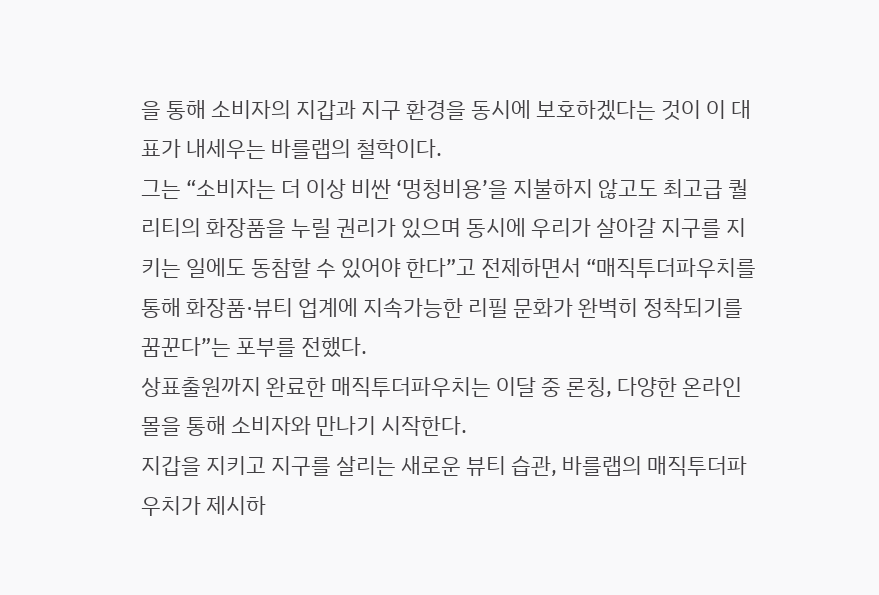을 통해 소비자의 지갑과 지구 환경을 동시에 보호하겠다는 것이 이 대표가 내세우는 바를랩의 철학이다.
그는 “소비자는 더 이상 비싼 ‘멍청비용’을 지불하지 않고도 최고급 퀄리티의 화장품을 누릴 권리가 있으며 동시에 우리가 살아갈 지구를 지키는 일에도 동참할 수 있어야 한다”고 전제하면서 “매직투더파우치를 통해 화장품·뷰티 업계에 지속가능한 리필 문화가 완벽히 정착되기를 꿈꾼다”는 포부를 전했다.
상표출원까지 완료한 매직투더파우치는 이달 중 론칭, 다양한 온라인 몰을 통해 소비자와 만나기 시작한다.
지갑을 지키고 지구를 살리는 새로운 뷰티 습관, 바를랩의 매직투더파우치가 제시하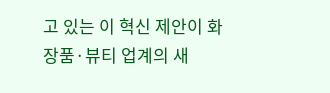고 있는 이 혁신 제안이 화장품·뷰티 업계의 새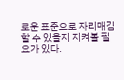로운 표준으로 자리매김할 수 있을지 지켜볼 필요가 있다.